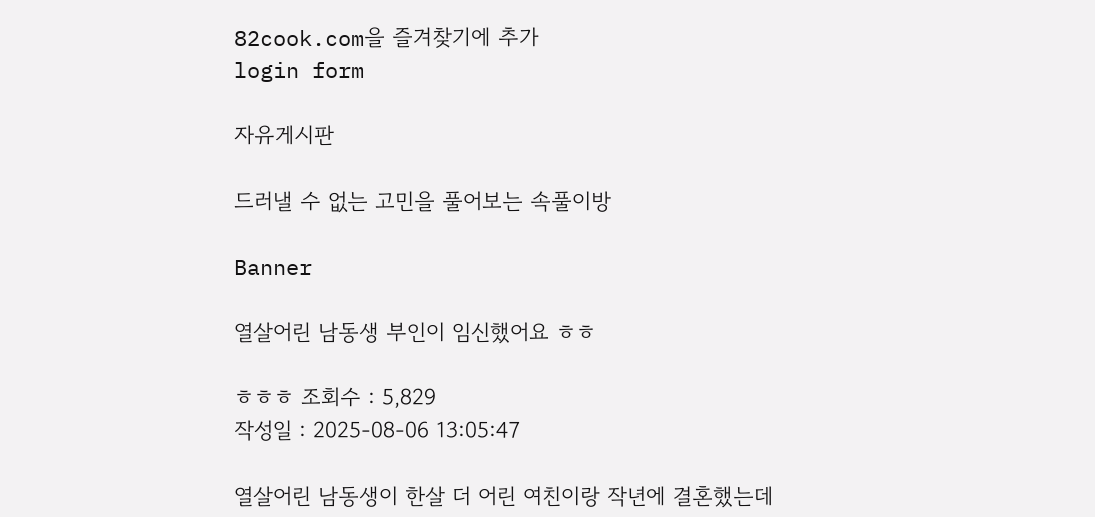82cook.com을 즐겨찾기에 추가
login form

자유게시판

드러낼 수 없는 고민을 풀어보는 속풀이방

Banner

열살어린 남동생 부인이 임신했어요 ㅎㅎ

ㅎㅎㅎ 조회수 : 5,829
작성일 : 2025-08-06 13:05:47

열살어린 남동생이 한살 더 어린 여친이랑 작년에 결혼했는데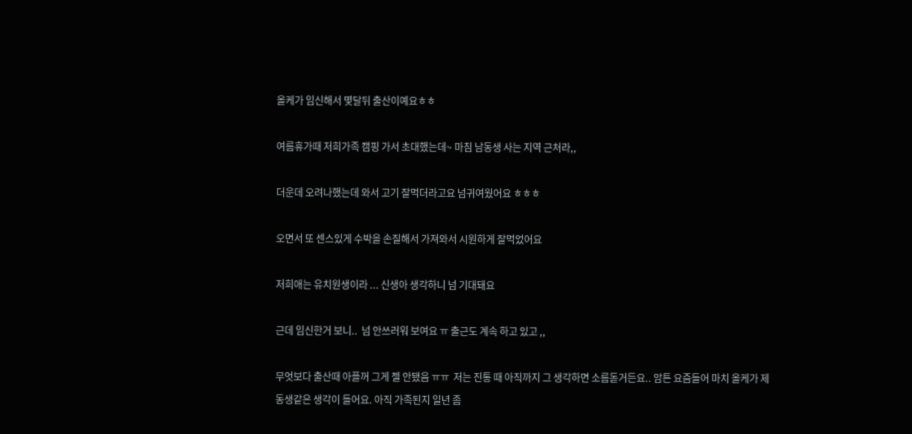올케가 임신해서 몇달뒤 출산이예요ㅎㅎ

여름휴가때 저희가족 캠핑 가서 초대했는데~ 마침 남동생 사는 지역 근처라,,

더운데 오려나했는데 와서 고기 잘먹더라고요 넘귀여웠어요 ㅎㅎㅎ

오면서 또 센스있게 수박을 손질해서 가져와서 시원하게 잘먹었어요

저희애는 유치원생이라 ... 신생아 생각하니 넘 기대돼요

근데 임신한거 보니..  넘 안쓰러워 보여요 ㅠ 출근도 계속 하고 있고 ,,

무엇보다 출산때 아플꺼 그게 젤 안됐음 ㅠㅠ  저는 진통 때 아직까지 그 생각하면 소름돋거든요.. 암튼 요즘들어 마치 올케가 제 동생같은 생각이 들어요. 아직 가족된지 일년 좀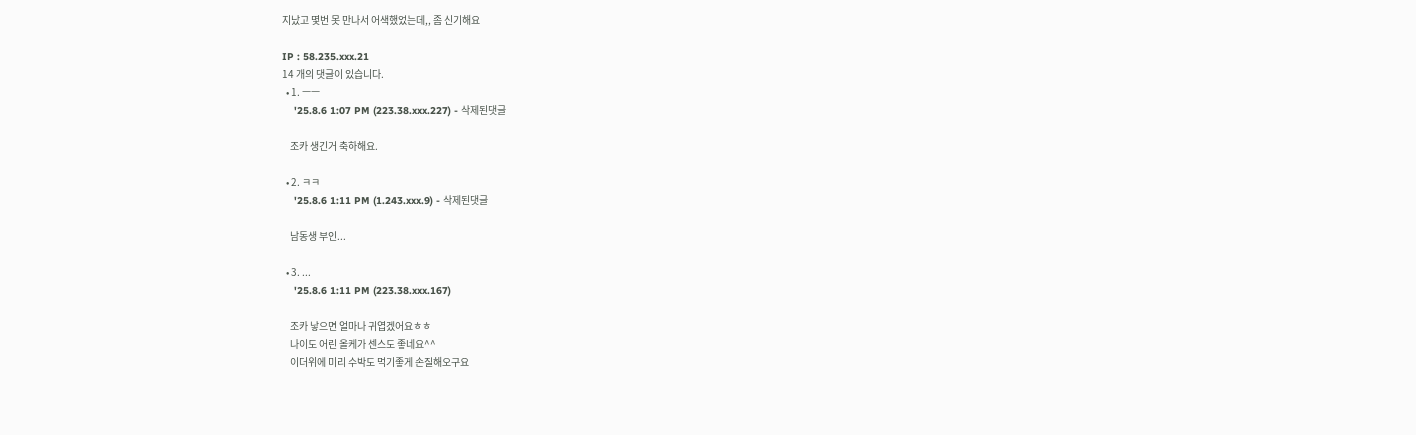지났고 몇번 못 만나서 어색했었는데,, 좀 신기해요

IP : 58.235.xxx.21
14 개의 댓글이 있습니다.
  • 1. ㅡㅡ
    '25.8.6 1:07 PM (223.38.xxx.227) - 삭제된댓글

    조카 생긴거 축하해요.

  • 2. ㅋㅋ
    '25.8.6 1:11 PM (1.243.xxx.9) - 삭제된댓글

    남동생 부인...

  • 3. ...
    '25.8.6 1:11 PM (223.38.xxx.167)

    조카 낳으면 얼마나 귀엽겠어요ㅎㅎ
    나이도 어린 올케가 센스도 좋네요^^
    이더위에 미리 수박도 먹기좋게 손질해오구요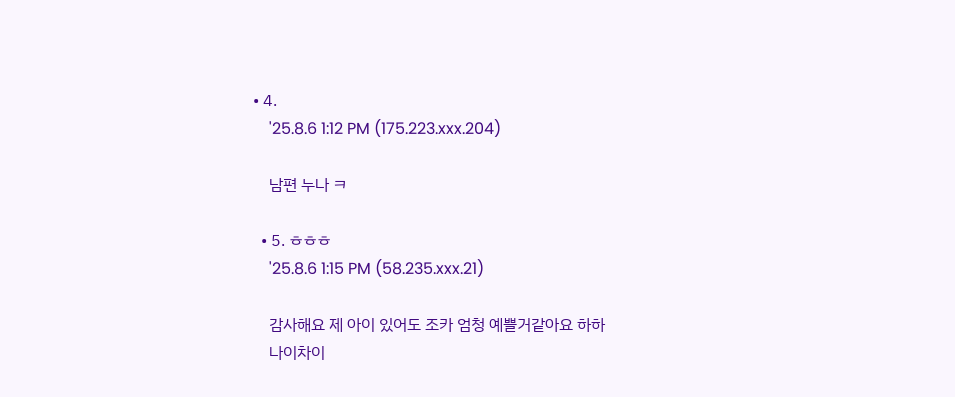• 4.
    '25.8.6 1:12 PM (175.223.xxx.204)

    남편 누나 ㅋ

  • 5. ㅎㅎㅎ
    '25.8.6 1:15 PM (58.235.xxx.21)

    감사해요 제 아이 있어도 조카 엄청 예쁠거같아요 하하
    나이차이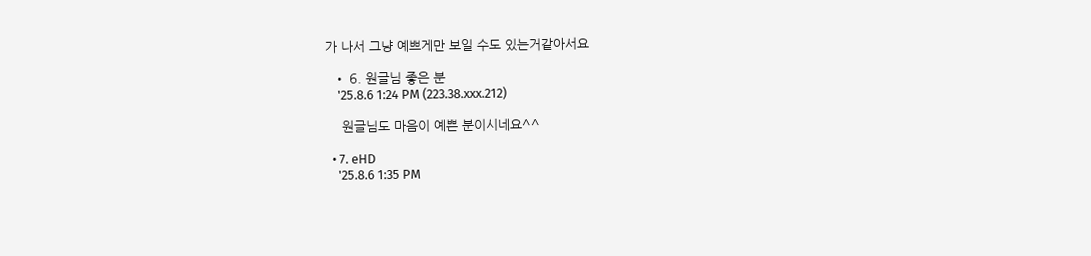가 나서 그냥 예쁘게만 보일 수도 있는거같아서요

  • 6. 원글님 좋은 분
    '25.8.6 1:24 PM (223.38.xxx.212)

    원글님도 마음이 예쁜 분이시네요^^

  • 7. eHD
    '25.8.6 1:35 PM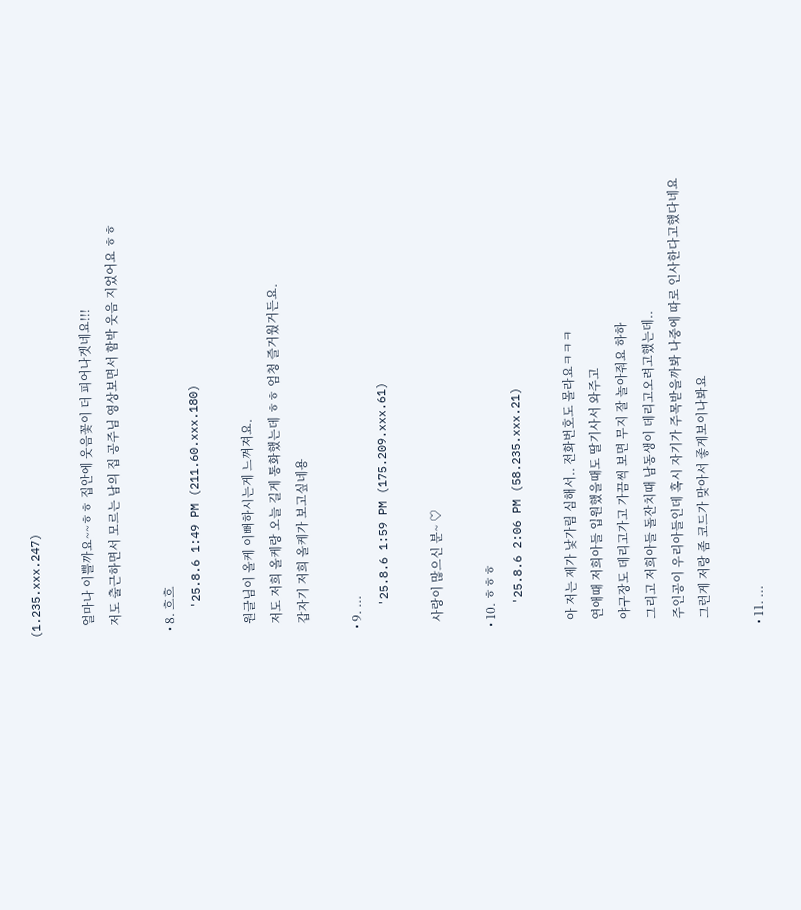(1.235.xxx.247)

    얼마나 이쁠까요~~ㅎㅎ 집안에 웃음꽃이 더 피어나겟네요!!!
    저도 출근하면서 모르는 남의 집 공주님 영상보면서 함박 웃음 지었어요 ㅎㅎ

  • 8. 흐흐
    '25.8.6 1:49 PM (211.60.xxx.180)

    원글님이 올케 이뻐하시는게 느껴져요.
    저도 저희 올케랑 오늘 길게 통화했는데 ㅎㅎ 엄청 즐거웠거든요.
    갑자기 저희 올케가 보고싶네용

  • 9. ...
    '25.8.6 1:59 PM (175.209.xxx.61)

    사랑이 많으신 분~ ♡

  • 10. ㅎㅎㅎ
    '25.8.6 2:06 PM (58.235.xxx.21)

    아 저는 제가 낯가림 심해서.. 전화번호도 몰라요ㅋㅋㅋ
    연애때 저희아들 입원했을때도 딸기사서 와주고
    야구장도 데리고가고 가끔씩 보면 무지 잘 놀아줘요 하하
    그리고 저희아들 돌잔치때 남동생이 데리고오려고했는데..
    주인공이 우리아들인데 혹시 자기가 주목받을까봐 나중에 따로 인사한다고했다네요
    그런게 저랑 좀 코드가 맞아서 좋게보이나봐요

  • 11. ...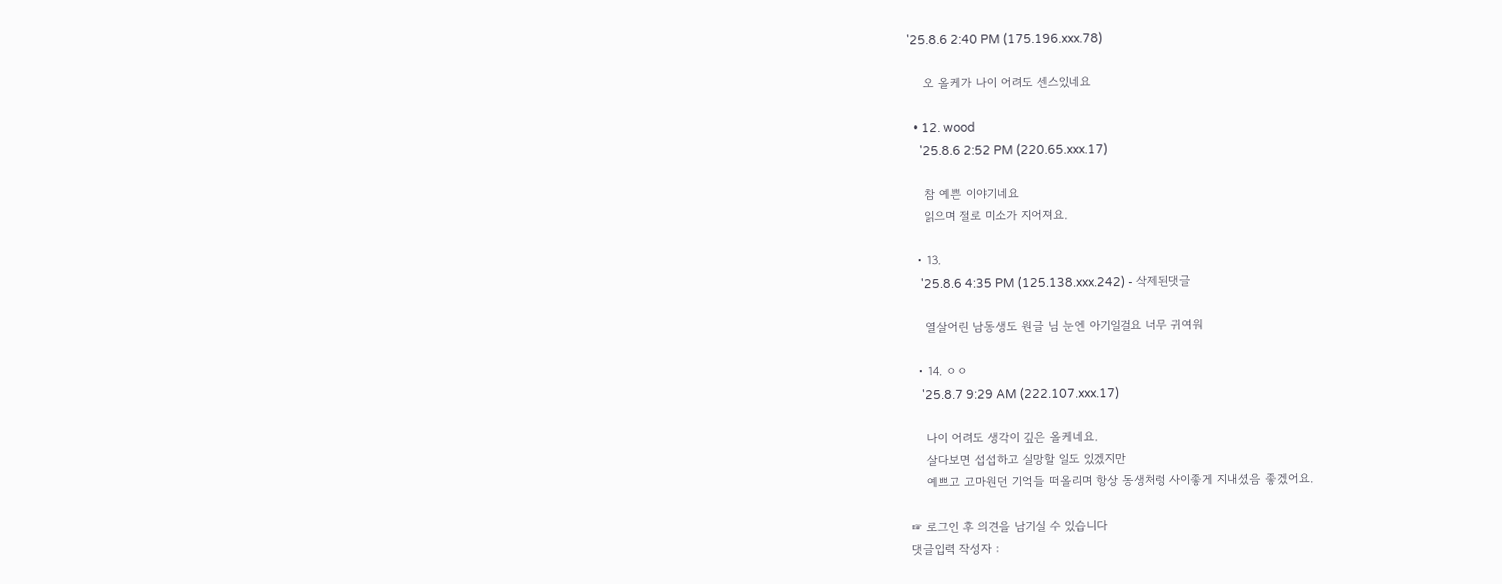'25.8.6 2:40 PM (175.196.xxx.78)

    오 올케가 나이 어려도 센스있네요

  • 12. wood
    '25.8.6 2:52 PM (220.65.xxx.17)

    참 예쁜 이야기네요
    읽으며 절로 미소가 지어져요.

  • 13.
    '25.8.6 4:35 PM (125.138.xxx.242) - 삭제된댓글

    열살어린 남동생도 원글 님 눈엔 아기일걸요 너무 귀여워

  • 14. ㅇㅇ
    '25.8.7 9:29 AM (222.107.xxx.17)

    나이 어려도 생각이 깊은 올케네요.
    살다보면 섭섭하고 실망할 일도 있겠지만
    예쁘고 고마원던 기억들 떠올리며 항상 동생처렁 사이좋게 지내셨음 좋겠어요.

☞ 로그인 후 의견을 남기실 수 있습니다
댓글입력 작성자 :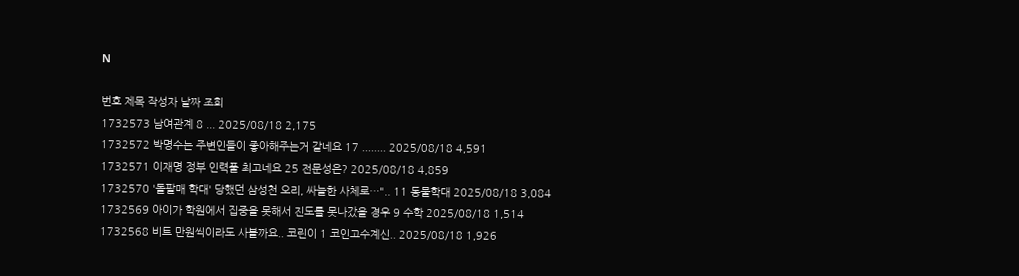N

번호 제목 작성자 날짜 조회
1732573 남여관계 8 ... 2025/08/18 2,175
1732572 박명수는 주변인들이 좋아해주는거 같네요 17 ........ 2025/08/18 4,591
1732571 이재명 정부 인력풀 최고네요 25 전문성은? 2025/08/18 4,859
1732570 '돌팔매 학대' 당했던 삼성천 오리, 싸늘한 사체로…".. 11 동물학대 2025/08/18 3,084
1732569 아이가 학원에서 집중을 못해서 진도를 못나갔을 경우 9 수학 2025/08/18 1,514
1732568 비트 만원씩이라도 사볼까요.. 코린이 1 코인고수계신.. 2025/08/18 1,926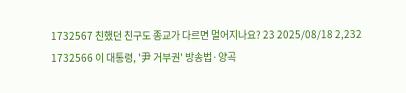1732567 친했던 친구도 종교가 다르면 멀어지나요? 23 2025/08/18 2,232
1732566 이 대통령, '尹 거부권' 방송법·양곡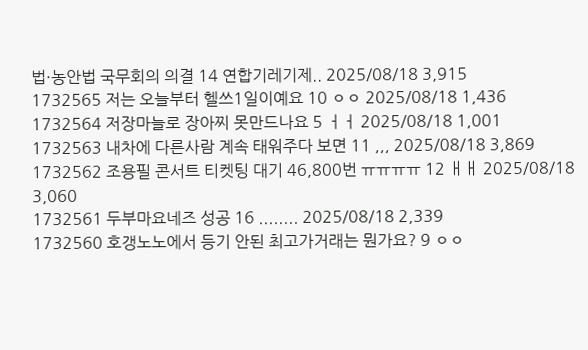법·농안법 국무회의 의결 14 연합기레기제.. 2025/08/18 3,915
1732565 저는 오늘부터 헬쓰1일이예요 10 ㅇㅇ 2025/08/18 1,436
1732564 저장마늘로 장아찌 못만드나요 5 ㅓㅓ 2025/08/18 1,001
1732563 내차에 다른사람 계속 태워주다 보면 11 ,,, 2025/08/18 3,869
1732562 조용필 콘서트 티켓팅 대기 46,800번 ㅠㅠㅠㅠ 12 ㅐㅐ 2025/08/18 3,060
1732561 두부마요네즈 성공 16 ........ 2025/08/18 2,339
1732560 호갱노노에서 등기 안된 최고가거래는 뭔가요? 9 ㅇㅇ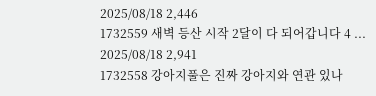2025/08/18 2,446
1732559 새벽 등산 시작 2달이 다 되어갑니다 4 ... 2025/08/18 2,941
1732558 강아지풀은 진짜 강아지와 연관 있나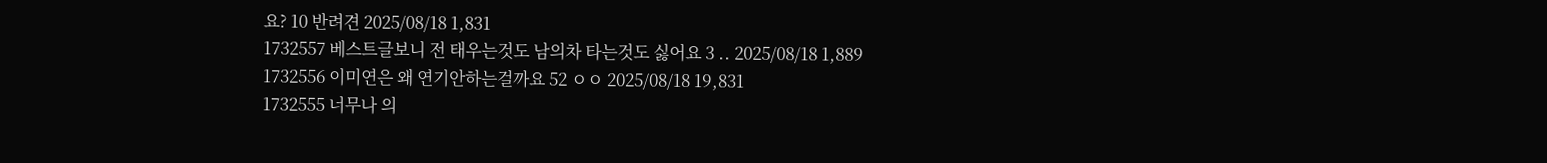요? 10 반려견 2025/08/18 1,831
1732557 베스트글보니 전 태우는것도 남의차 타는것도 싫어요 3 .. 2025/08/18 1,889
1732556 이미연은 왜 연기안하는걸까요 52 ㅇㅇ 2025/08/18 19,831
1732555 너무나 의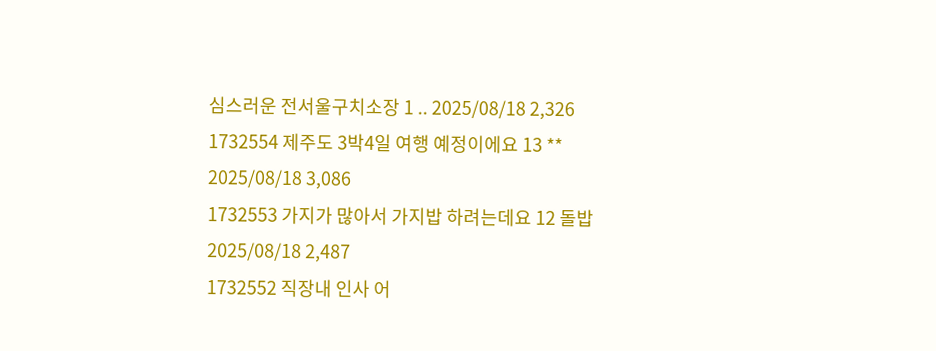심스러운 전서울구치소장 1 .. 2025/08/18 2,326
1732554 제주도 3박4일 여행 예정이에요 13 ** 2025/08/18 3,086
1732553 가지가 많아서 가지밥 하려는데요 12 돌밥 2025/08/18 2,487
1732552 직장내 인사 어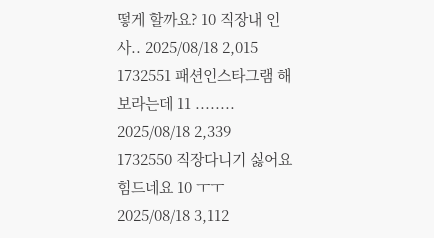떻게 할까요? 10 직장내 인사.. 2025/08/18 2,015
1732551 패션인스타그램 해보라는데 11 ........ 2025/08/18 2,339
1732550 직장다니기 싫어요 힘드네요 10 ㅜㅜ 2025/08/18 3,112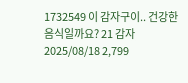1732549 이 감자구이.. 건강한 음식일까요? 21 감자 2025/08/18 2,799